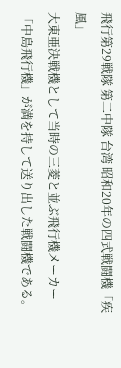飛行第29戦隊 第二中隊 台湾 昭和20年の四式戦闘機「疾風」
大東亜決戦機として当時の三菱と並ぶ飛行機メーカー「中島飛行機」が満を持して送り出した戦闘機である。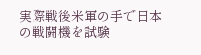実際戦後米軍の手で日本の戦闘機を試験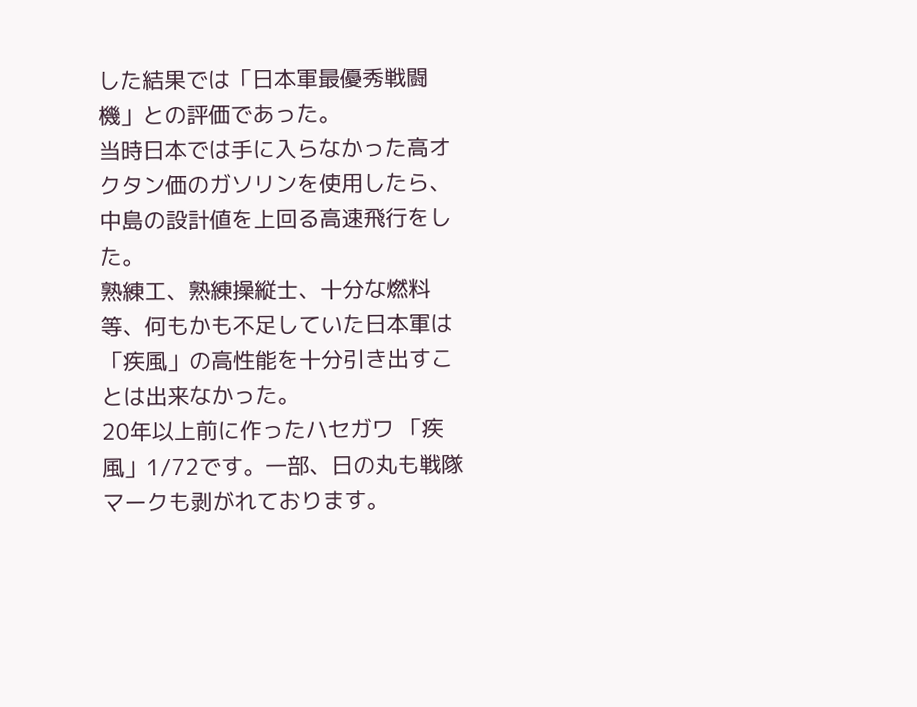した結果では「日本軍最優秀戦闘機」との評価であった。
当時日本では手に入らなかった高オクタン価のガソリンを使用したら、中島の設計値を上回る高速飛行をした。
熟練工、熟練操縦士、十分な燃料等、何もかも不足していた日本軍は「疾風」の高性能を十分引き出すことは出来なかった。
20年以上前に作ったハセガワ 「疾風」1/72です。一部、日の丸も戦隊マークも剥がれております。